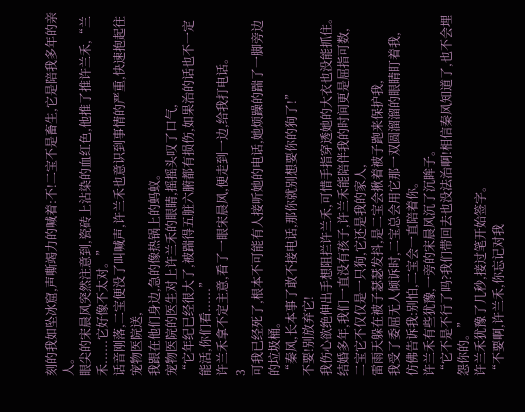刻的我如坠冰窟,声嘶竭力的喊着:不!二宝不是畜生,它是陪我多年的亲人。
眼尖的宋晨风突然注意到,瓷砖上沾染的血红色,他推了推许兰禾,“兰禾......它好像不太对。”
话音刚落,二宝便没了叫喊声,许兰禾也意识到事情的严重,快速抱起往宠物医院送,
我跟在他们身边,急的像热锅上的蚂蚁。
宠物医院的医生对上许兰禾的眼睛,摇摇头叹了口气,
“它年纪已经很大了,被踹得五脏六腑都有损伤,如果治的话也不一定能活,你们看......”
许兰禾拿不定主意,看了一眼宋晨风,便走到一边,给我打电话。
3
可我已经死了,根本不可能有人接听她的电话,她烦躁的踹了一脚旁边的垃圾桶。
“秦风,长本事了敢不接电话,那你就别想要你的狗了!”
不要!别放弃它!
我伤心欲绝伸出手想阻拦许兰禾,可惜手指穿透她的大衣也没能抓住。
结婚多年,我们一直没有孩子,许兰禾能陪伴我的时间更是屈指可数,
二宝它不仅仅是一只狗,它还是我的家人,
雷雨天躲在被子瑟瑟发抖,是二宝会揪着被子跑来保护我,
我受了委屈无人倾诉时,二宝总会用它那一双圆溜溜的眼睛盯着我,
仿佛告诉我:别怕,二宝会一直陪着你。
许兰禾有些犹豫,一旁的宋晨风沉了沉眸子。
“它不是不行了吗?我们带回去也没法治啊!相信秦风知道了,也不会埋怨你的。”
许兰禾犹豫了几秒,接过笔开始签字。
“不要啊,许兰禾,你忘记对我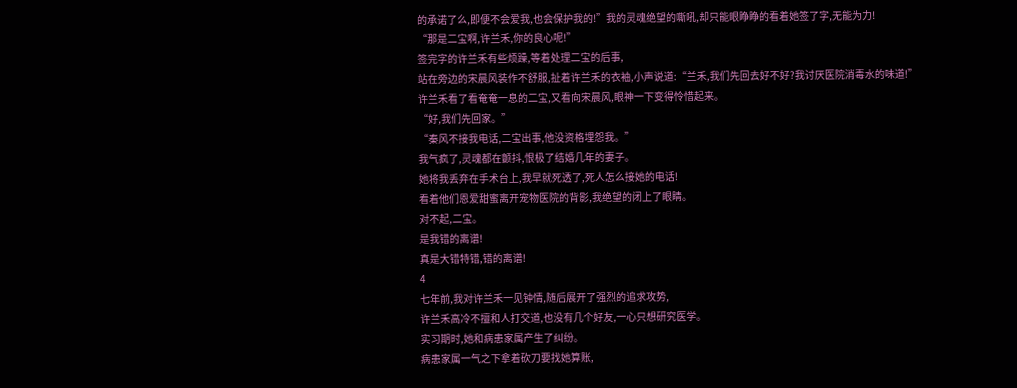的承诺了么,即便不会爱我,也会保护我的!”我的灵魂绝望的嘶吼,却只能眼睁睁的看着她签了字,无能为力!
“那是二宝啊,许兰禾,你的良心呢!”
签完字的许兰禾有些烦躁,等着处理二宝的后事,
站在旁边的宋晨风装作不舒服,扯着许兰禾的衣袖,小声说道:“兰禾,我们先回去好不好?我讨厌医院消毒水的味道!”
许兰禾看了看奄奄一息的二宝,又看向宋晨风,眼神一下变得怜惜起来。
“好,我们先回家。”
“秦风不接我电话,二宝出事,他没资格埋怨我。”
我气疯了,灵魂都在颤抖,恨极了结婚几年的妻子。
她将我丢弃在手术台上,我早就死透了,死人怎么接她的电话!
看着他们恩爱甜蜜离开宠物医院的背影,我绝望的闭上了眼睛。
对不起,二宝。
是我错的离谱!
真是大错特错,错的离谱!
4
七年前,我对许兰禾一见钟情,随后展开了强烈的追求攻势,
许兰禾高冷不擅和人打交道,也没有几个好友,一心只想研究医学。
实习期时,她和病患家属产生了纠纷。
病患家属一气之下拿着砍刀要找她算账,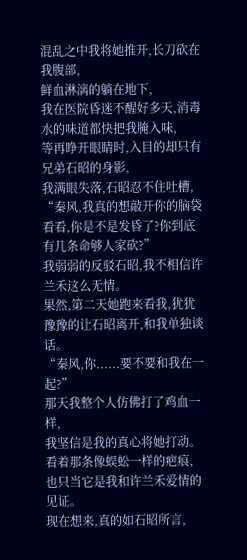混乱之中我将她推开,长刀砍在我腹部,
鲜血淋漓的躺在地下,
我在医院昏迷不醒好多天,消毒水的味道都快把我腌入味,
等再睁开眼睛时,入目的却只有兄弟石昭的身影,
我满眼失落,石昭忍不住吐槽,
“秦风,我真的想敲开你的脑袋看看,你是不是发昏了?你到底有几条命够人家砍?”
我弱弱的反驳石昭,我不相信许兰禾这么无情。
果然,第二天她跑来看我,犹犹豫豫的让石昭离开,和我单独谈话。
“秦风,你......要不要和我在一起?”
那天我整个人仿佛打了鸡血一样,
我坚信是我的真心将她打动。
看着那条像蜈蚣一样的疤痕,
也只当它是我和许兰禾爱情的见证。
现在想来,真的如石昭所言,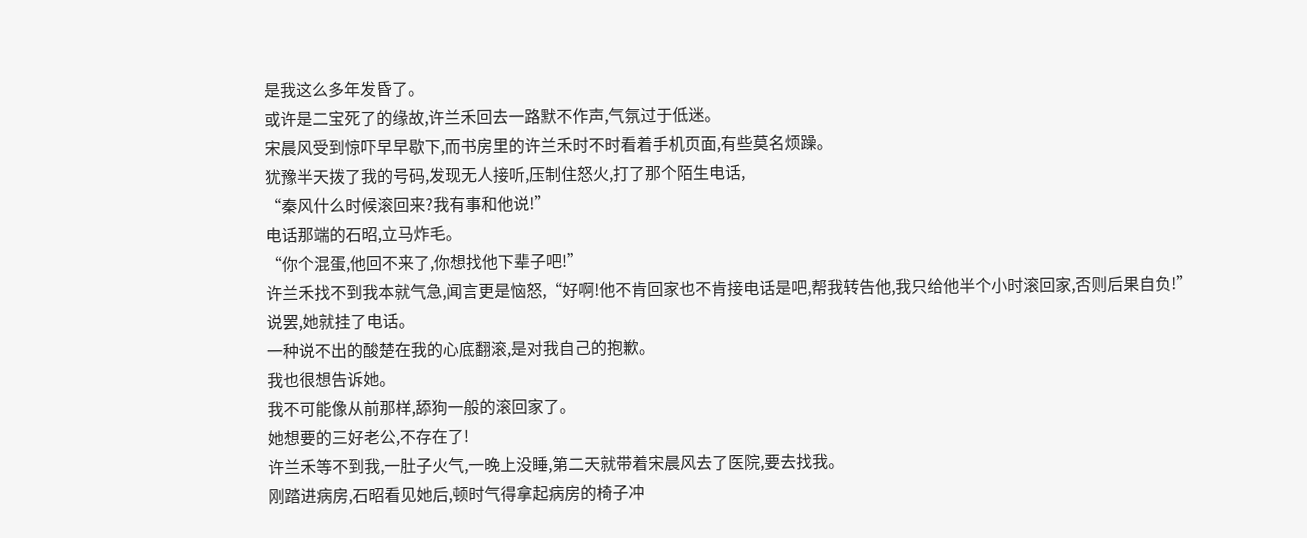是我这么多年发昏了。
或许是二宝死了的缘故,许兰禾回去一路默不作声,气氛过于低迷。
宋晨风受到惊吓早早歇下,而书房里的许兰禾时不时看着手机页面,有些莫名烦躁。
犹豫半天拨了我的号码,发现无人接听,压制住怒火,打了那个陌生电话,
“秦风什么时候滚回来?我有事和他说!”
电话那端的石昭,立马炸毛。
“你个混蛋,他回不来了,你想找他下辈子吧!”
许兰禾找不到我本就气急,闻言更是恼怒,“好啊!他不肯回家也不肯接电话是吧,帮我转告他,我只给他半个小时滚回家,否则后果自负!”
说罢,她就挂了电话。
一种说不出的酸楚在我的心底翻滚,是对我自己的抱歉。
我也很想告诉她。
我不可能像从前那样,舔狗一般的滚回家了。
她想要的三好老公,不存在了!
许兰禾等不到我,一肚子火气,一晚上没睡,第二天就带着宋晨风去了医院,要去找我。
刚踏进病房,石昭看见她后,顿时气得拿起病房的椅子冲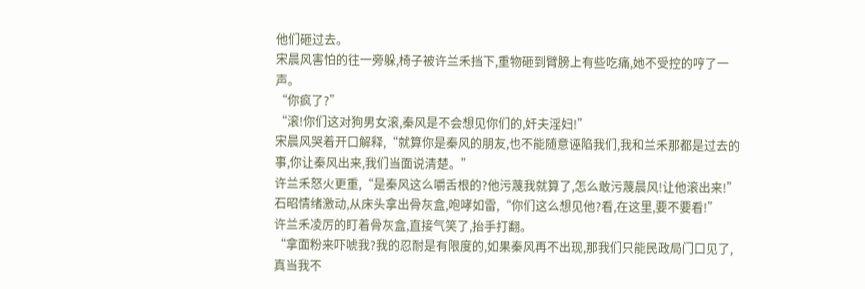他们砸过去。
宋晨风害怕的往一旁躲,椅子被许兰禾挡下,重物砸到臂膀上有些吃痛,她不受控的哼了一声。
“你疯了?”
“滚!你们这对狗男女滚,秦风是不会想见你们的,奸夫淫妇!”
宋晨风哭着开口解释,“就算你是秦风的朋友,也不能随意诬陷我们,我和兰禾那都是过去的事,你让秦风出来,我们当面说清楚。”
许兰禾怒火更重,“是秦风这么嚼舌根的?他污蔑我就算了,怎么敢污蔑晨风!让他滚出来!”
石昭情绪激动,从床头拿出骨灰盒,咆哮如雷,“你们这么想见他?看,在这里,要不要看!”
许兰禾凌厉的盯着骨灰盒,直接气笑了,抬手打翻。
“拿面粉来吓唬我?我的忍耐是有限度的,如果秦风再不出现,那我们只能民政局门口见了,真当我不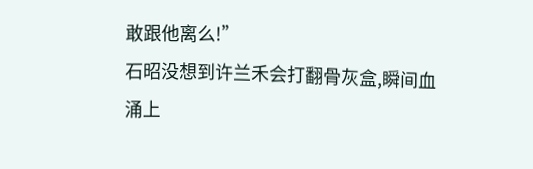敢跟他离么!”
石昭没想到许兰禾会打翻骨灰盒,瞬间血涌上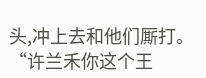头,冲上去和他们厮打。
“许兰禾你这个王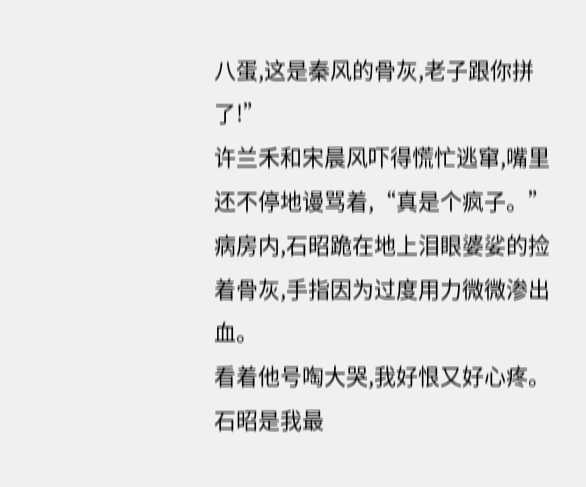八蛋,这是秦风的骨灰,老子跟你拼了!”
许兰禾和宋晨风吓得慌忙逃窜,嘴里还不停地谩骂着,“真是个疯子。”
病房内,石昭跪在地上泪眼婆娑的捡着骨灰,手指因为过度用力微微渗出血。
看着他号啕大哭,我好恨又好心疼。
石昭是我最